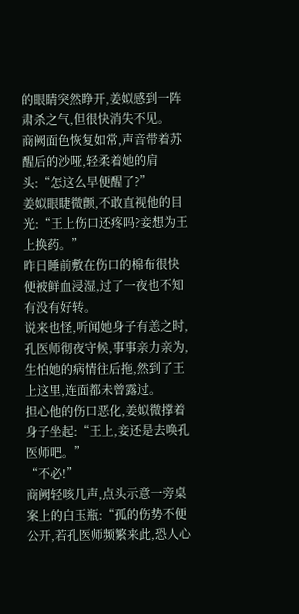的眼睛突然睁开,姜姒感到一阵肃杀之气,但很快消失不见。
商阙面色恢复如常,声音带着苏醒后的沙哑,轻柔着她的肩头:“怎这么早便醒了?”
姜姒眼睫微颤,不敢直视他的目光:“王上伤口还疼吗?妾想为王上换药。”
昨日睡前敷在伤口的棉布很快便被鲜血浸湿,过了一夜也不知有没有好转。
说来也怪,听闻她身子有恙之时,孔医师彻夜守候,事事亲力亲为,生怕她的病情往后拖,然到了王上这里,连面都未曾露过。
担心他的伤口恶化,姜姒微撑着身子坐起:“王上,妾还是去唤孔医师吧。”
“不必!”
商阙轻咳几声,点头示意一旁桌案上的白玉瓶:“孤的伤势不便公开,若孔医师频繁来此,恐人心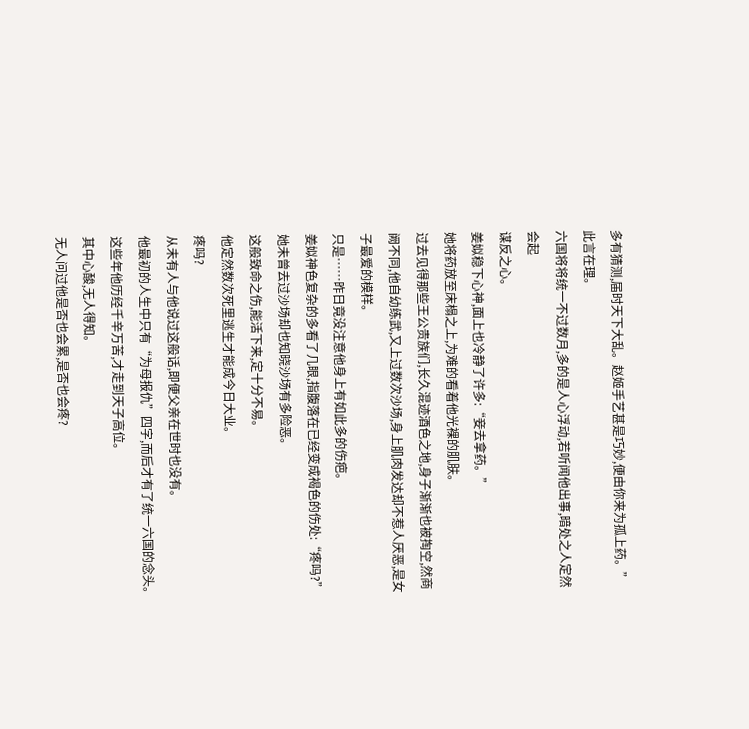多有猜测,届时天下大乱。赵姬手艺甚是巧妙,便由你来为孤上药。”
此言在理。
六国将将统一不过数月,多的是人心浮动,若听闻他出事,暗处之人定然会起
谋反之心。
姜姒稳下心神,面上也冷静了许多:“妾去拿药。”
她将药放至床榻之上,为难的看着他光裸的肌肤。
过去见得那些王公贵族们,长久混迹酒色之地,身子渐渐也被掏空,然商阙不同,他自幼练武,又上过数次沙场,身上肌肉发达却不惹人厌恶,是女子最爱的模样。
只是……昨日竟没注意他身上有如此多的伤疤。
姜姒神色复杂的多看了几眼,指腹落在已经变成褐色的伤处:“疼吗?”
她未曾去过沙场却也知晓沙场有多险恶。
这般致命之伤,能活下来,定十分不易。
他定然数次死里逃生才能成今日大业。
疼吗?
从未有人与他说过这般话,即便父亲在世时也没有。
他最初的人生中只有“为母报仇”四字,而后才有了统一六国的念头。
这些年他历经千辛万苦,才走到天子高位。
其中心酸,无人得知。
无人问过他是否也会累,是否也会疼?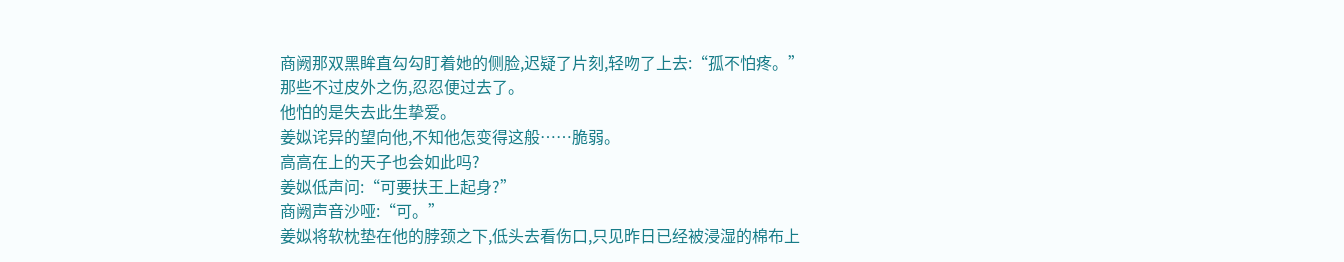商阙那双黑眸直勾勾盯着她的侧脸,迟疑了片刻,轻吻了上去:“孤不怕疼。”
那些不过皮外之伤,忍忍便过去了。
他怕的是失去此生挚爱。
姜姒诧异的望向他,不知他怎变得这般……脆弱。
高高在上的天子也会如此吗?
姜姒低声问:“可要扶王上起身?”
商阙声音沙哑:“可。”
姜姒将软枕垫在他的脖颈之下,低头去看伤口,只见昨日已经被浸湿的棉布上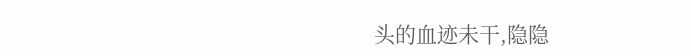头的血迹未干,隐隐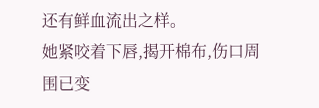还有鲜血流出之样。
她紧咬着下唇,揭开棉布,伤口周围已变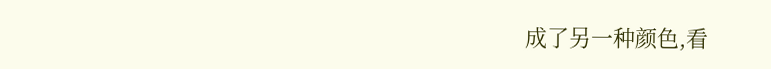成了另一种颜色,看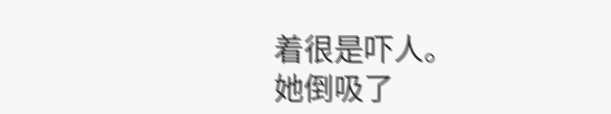着很是吓人。
她倒吸了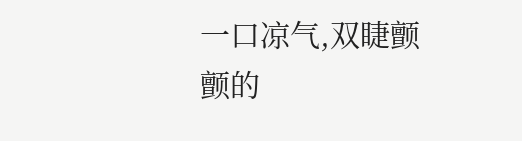一口凉气,双睫颤颤的